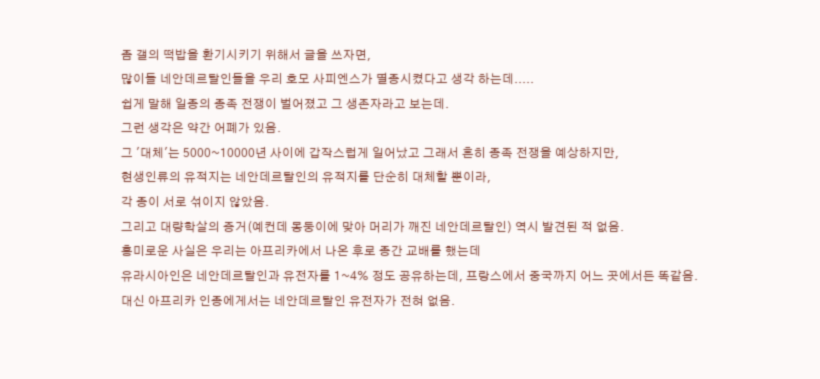좀 갤의 떡밥을 환기시키기 위해서 글을 쓰자면,
많이들 네안데르탈인들을 우리 호모 사피엔스가 멸종시켰다고 생각 하는데.....
쉽게 말해 일종의 종족 전쟁이 벌어졌고 그 생존자라고 보는데.
그런 생각은 약간 어폐가 있음.
그 '대체'는 5000~10000년 사이에 갑작스럽게 일어났고 그래서 흔히 종족 전쟁을 예상하지만,
현생인류의 유적지는 네안데르탈인의 유적지를 단순히 대체할 뿐이라,
각 종이 서로 섞이지 않았음.
그리고 대량학살의 증거(예컨데 몽둥이에 맞아 머리가 깨진 네안데르탈인) 역시 발견된 적 없음.
흥미로운 사실은 우리는 아프리카에서 나온 후로 종간 교배를 했는데
유라시아인은 네안데르탈인과 유전자를 1~4% 정도 공유하는데, 프랑스에서 중국까지 어느 곳에서든 똑같음.
대신 아프리카 인종에게서는 네안데르탈인 유전자가 전혀 없음.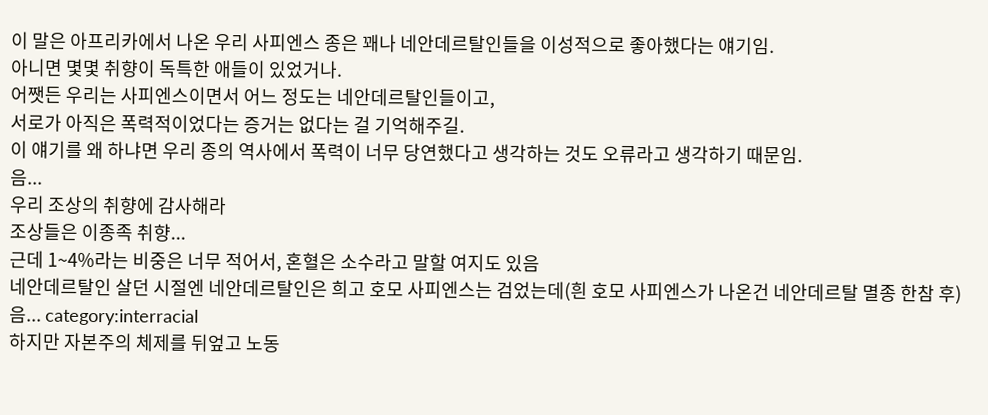이 말은 아프리카에서 나온 우리 사피엔스 종은 꽤나 네안데르탈인들을 이성적으로 좋아했다는 얘기임.
아니면 몇몇 취향이 독특한 애들이 있었거나.
어쨋든 우리는 사피엔스이면서 어느 정도는 네안데르탈인들이고,
서로가 아직은 폭력적이었다는 증거는 없다는 걸 기억해주길.
이 얘기를 왜 하냐면 우리 종의 역사에서 폭력이 너무 당연했다고 생각하는 것도 오류라고 생각하기 때문임.
음...
우리 조상의 취향에 감사해라
조상들은 이종족 취향...
근데 1~4%라는 비중은 너무 적어서, 혼혈은 소수라고 말할 여지도 있음
네안데르탈인 살던 시절엔 네안데르탈인은 희고 호모 사피엔스는 검었는데(흰 호모 사피엔스가 나온건 네안데르탈 멸종 한참 후) 음... category:interracial
하지만 자본주의 체제를 뒤엎고 노동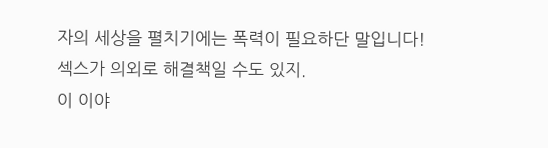자의 세상을 펼치기에는 폭력이 필요하단 말입니다!
섹스가 의외로 해결책일 수도 있지.
이 이야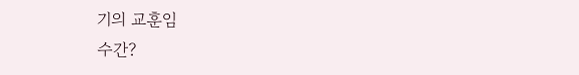기의 교훈임
수간?